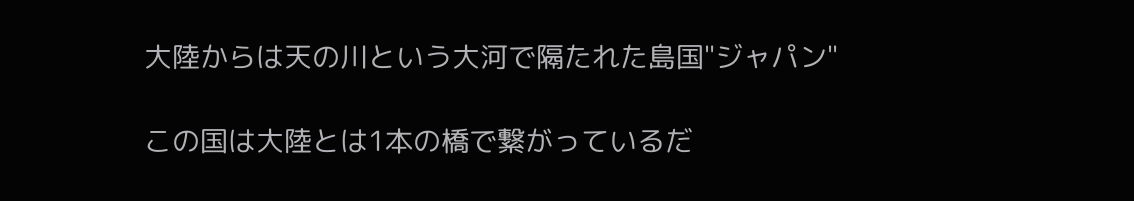大陸からは天の川という大河で隔たれた島国"ジャパン"

この国は大陸とは1本の橋で繋がっているだ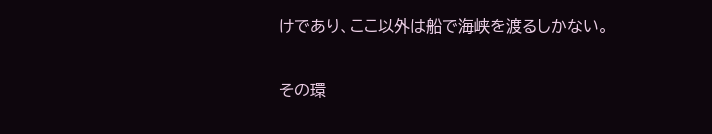けであり、ここ以外は船で海峡を渡るしかない。

その環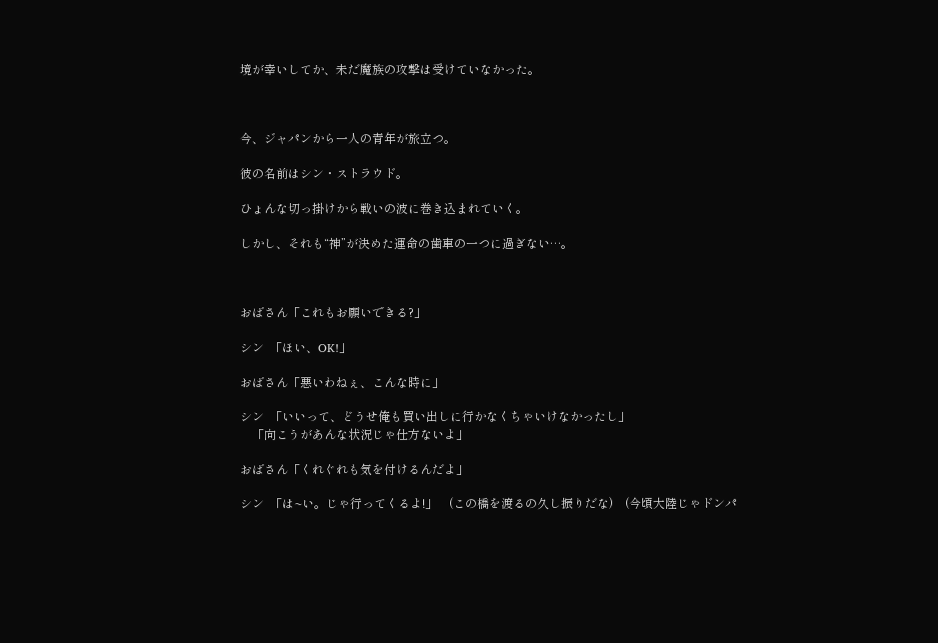境が幸いしてか、未だ魔族の攻撃は受けていなかった。



今、ジャパンから一人の青年が旅立つ。

彼の名前はシン・ストラウド。

ひょんな切っ掛けから戦いの波に巻き込まれていく。

しかし、それも“神”が決めた運命の歯車の一つに過ぎない…。



おばさん「これもお願いできる?」

シン  「ほい、OK!」

おばさん「悪いわねぇ、こんな時に」

シン  「いいって、どうせ俺も買い出しに行かなくちゃいけなかったし」
    「向こうがあんな状況じゃ仕方ないよ」

おばさん「くれぐれも気を付けるんだよ」

シン  「は~い。じゃ行ってくるよ!」    (この橋を渡るの久し振りだな)    (今頃大陸じゃドンパ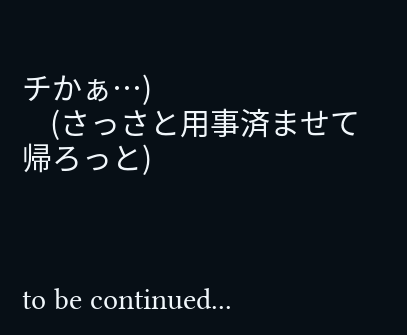チかぁ…)
    (さっさと用事済ませて帰ろっと)



to be continued...